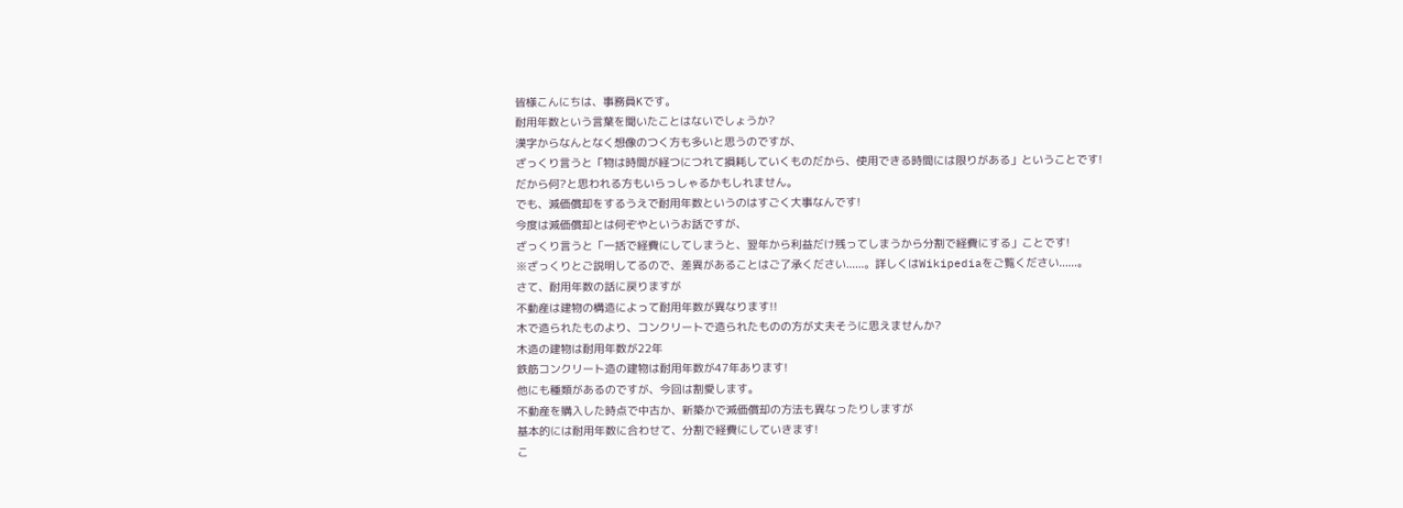皆様こんにちは、事務員Kです。
耐用年数という言葉を聞いたことはないでしょうか?
漢字からなんとなく想像のつく方も多いと思うのですが、
ざっくり言うと「物は時間が経つにつれて損耗していくものだから、使用できる時間には限りがある」ということです!
だから何?と思われる方もいらっしゃるかもしれません。
でも、減価償却をするうえで耐用年数というのはすごく大事なんです!
今度は減価償却とは何ぞやというお話ですが、
ざっくり言うと「一括で経費にしてしまうと、翌年から利益だけ残ってしまうから分割で経費にする」ことです!
※ざっくりとご説明してるので、差異があることはご了承ください......。詳しくはWikipediaをご覧ください......。
さて、耐用年数の話に戻りますが
不動産は建物の構造によって耐用年数が異なります!!
木で造られたものより、コンクリートで造られたものの方が丈夫そうに思えませんか?
木造の建物は耐用年数が22年
鉄筋コンクリート造の建物は耐用年数が47年あります!
他にも種類があるのですが、今回は割愛します。
不動産を購入した時点で中古か、新築かで減価償却の方法も異なったりしますが
基本的には耐用年数に合わせて、分割で経費にしていきます!
こ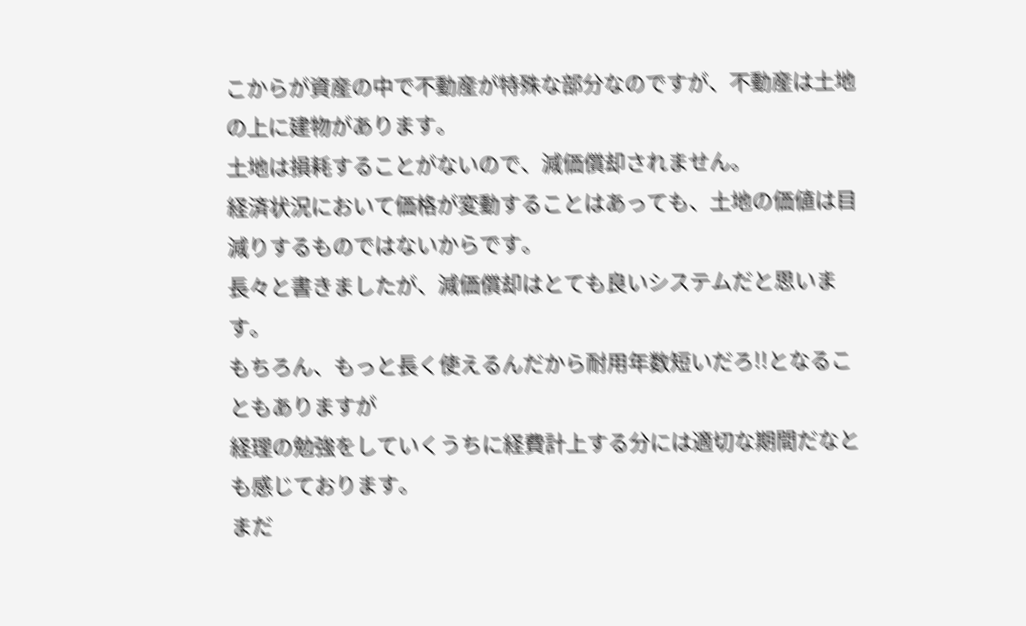こからが資産の中で不動産が特殊な部分なのですが、不動産は土地の上に建物があります。
土地は損耗することがないので、減価償却されません。
経済状況において価格が変動することはあっても、土地の価値は目減りするものではないからです。
長々と書きましたが、減価償却はとても良いシステムだと思います。
もちろん、もっと長く使えるんだから耐用年数短いだろ!!となることもありますが
経理の勉強をしていくうちに経費計上する分には適切な期間だなとも感じております。
まだ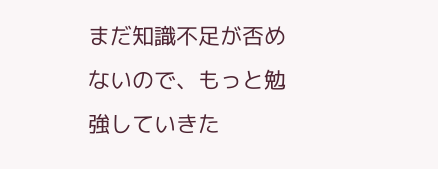まだ知識不足が否めないので、もっと勉強していきた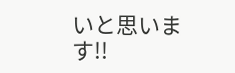いと思います!!